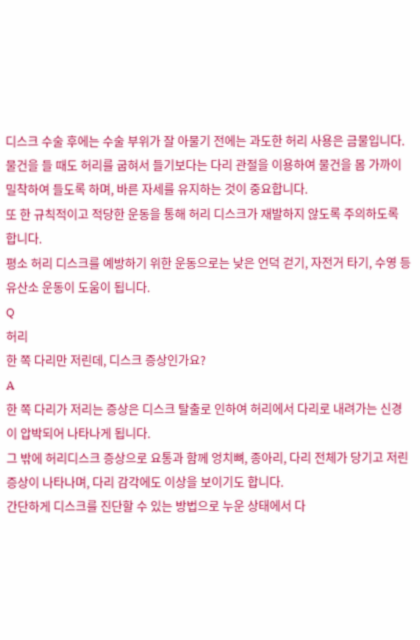디스크 수술 후에는 수술 부위가 잘 아물기 전에는 과도한 허리 사용은 금물입니다.
물건을 들 때도 허리를 굽혀서 들기보다는 다리 관절을 이용하여 물건을 몸 가까이 밀착하여 들도록 하며, 바른 자세를 유지하는 것이 중요합니다.
또 한 규칙적이고 적당한 운동을 통해 허리 디스크가 재발하지 않도록 주의하도록 합니다.
평소 허리 디스크를 예방하기 위한 운동으로는 낮은 언덕 걷기, 자전거 타기, 수영 등 유산소 운동이 도움이 됩니다.
Q
허리
한 쪽 다리만 저린데, 디스크 증상인가요?
A
한 쪽 다리가 저리는 증상은 디스크 탈출로 인하여 허리에서 다리로 내려가는 신경이 압박되어 나타나게 됩니다.
그 밖에 허리디스크 증상으로 요통과 함께 엉치뼈, 종아리, 다리 전체가 당기고 저린 증상이 나타나며, 다리 감각에도 이상을 보이기도 합니다.
간단하게 디스크를 진단할 수 있는 방법으로 누운 상태에서 다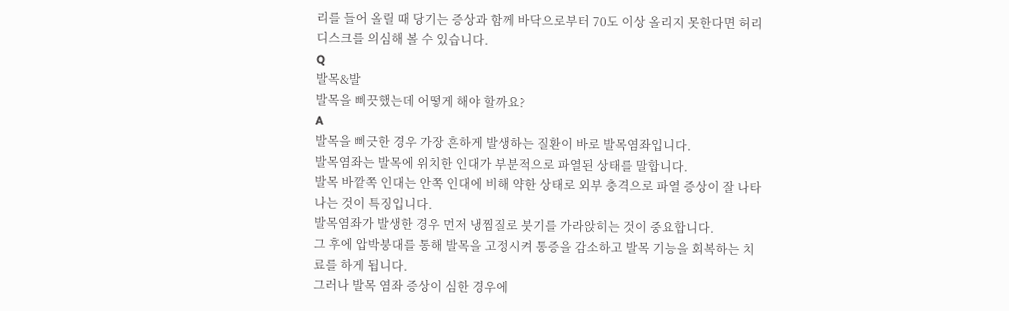리를 들어 올릴 때 당기는 증상과 함께 바닥으로부터 70도 이상 올리지 못한다면 허리 디스크를 의심해 볼 수 있습니다.
Q
발목&발
발목을 삐끗했는데 어떻게 해야 할까요?
A
발목을 삐긋한 경우 가장 흔하게 발생하는 질환이 바로 발목염좌입니다.
발목염좌는 발목에 위치한 인대가 부분적으로 파열된 상태를 말합니다.
발목 바깥쪽 인대는 안쪽 인대에 비해 약한 상태로 외부 충격으로 파열 증상이 잘 나타나는 것이 특징입니다.
발목염좌가 발생한 경우 먼저 냉찜질로 붓기를 가라앉히는 것이 중요합니다.
그 후에 압박붕대를 통해 발목을 고정시켜 통증을 감소하고 발목 기능을 회복하는 치료를 하게 됩니다.
그러나 발목 염좌 증상이 심한 경우에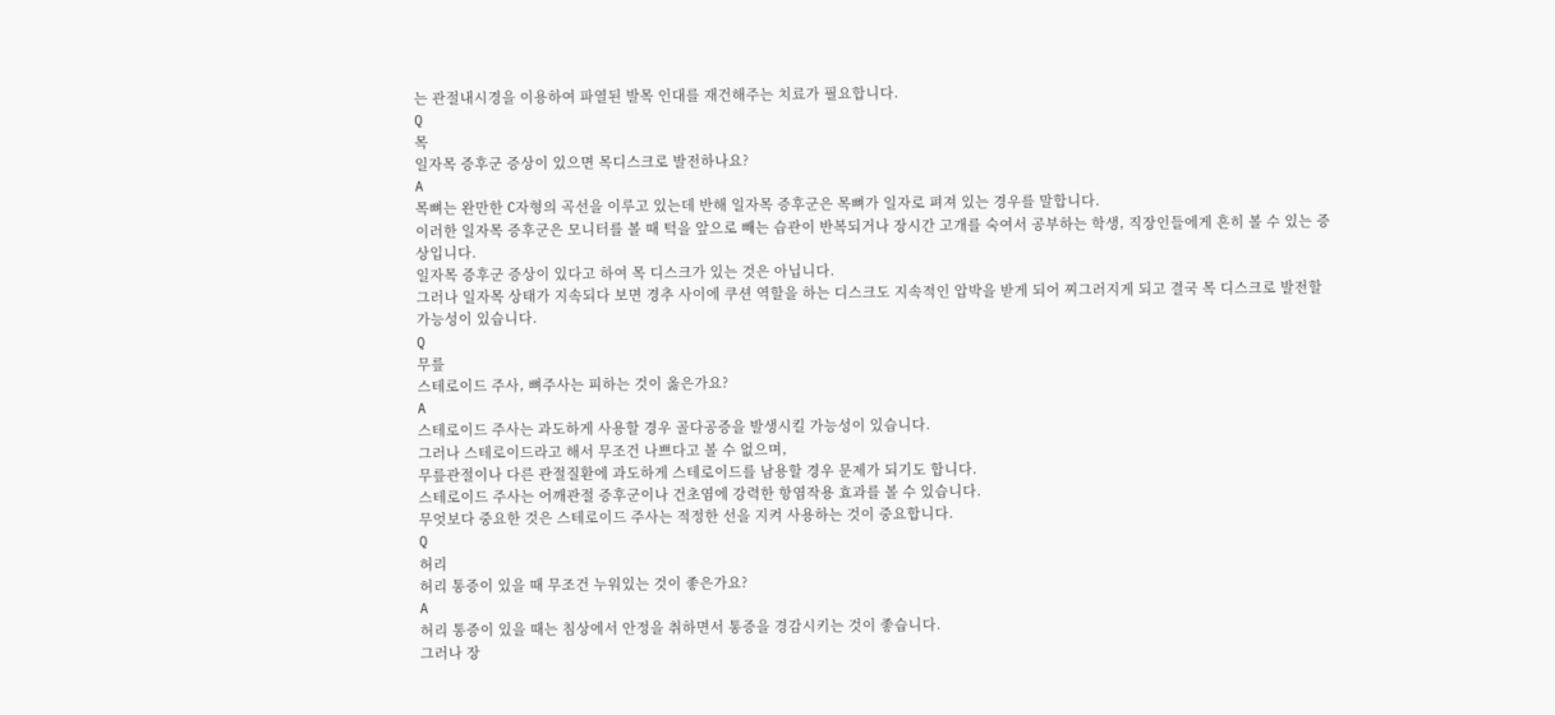는 관절내시경을 이용하여 파열된 발목 인대를 재건해주는 치료가 필요합니다.
Q
목
일자목 증후군 증상이 있으면 목디스크로 발전하나요?
A
목뼈는 완만한 C자형의 곡선을 이루고 있는데 반해 일자목 증후군은 목뼈가 일자로 펴져 있는 경우를 말합니다.
이러한 일자목 증후군은 모니터를 볼 때 턱을 앞으로 빼는 습관이 반복되거나 장시간 고개를 숙여서 공부하는 학생, 직장인들에게 흔히 볼 수 있는 증상입니다.
일자목 증후군 증상이 있다고 하여 목 디스크가 있는 것은 아닙니다.
그러나 일자목 상태가 지속되다 보면 경추 사이에 쿠션 역할을 하는 디스크도 지속적인 압박을 받게 되어 찌그러지게 되고 결국 목 디스크로 발전할 가능성이 있습니다.
Q
무릎
스테로이드 주사, 뼈주사는 피하는 것이 옳은가요?
A
스테로이드 주사는 과도하게 사용할 경우 골다공증을 발생시킬 가능성이 있습니다.
그러나 스테로이드라고 해서 무조건 나쁘다고 볼 수 없으며,
무릎관절이나 다른 관절질환에 과도하게 스테로이드를 남용할 경우 문제가 되기도 합니다.
스테로이드 주사는 어깨관절 증후군이나 건초염에 강력한 항염작용 효과를 볼 수 있습니다.
무엇보다 중요한 것은 스테로이드 주사는 적정한 선을 지켜 사용하는 것이 중요합니다.
Q
허리
허리 통증이 있을 때 무조건 누워있는 것이 좋은가요?
A
허리 통증이 있을 때는 침상에서 안정을 취하면서 통증을 경감시키는 것이 좋습니다.
그러나 장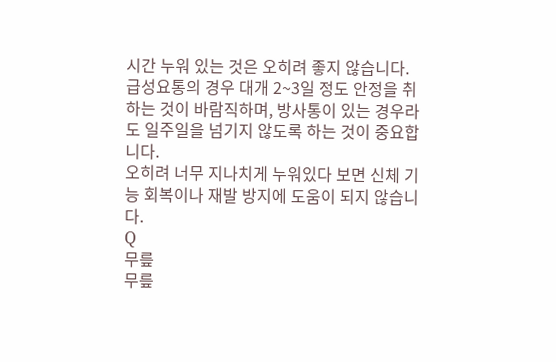시간 누워 있는 것은 오히려 좋지 않습니다.
급성요통의 경우 대개 2~3일 정도 안정을 취하는 것이 바람직하며, 방사통이 있는 경우라도 일주일을 넘기지 않도록 하는 것이 중요합니다.
오히려 너무 지나치게 누워있다 보면 신체 기능 회복이나 재발 방지에 도움이 되지 않습니다.
Q
무릎
무릎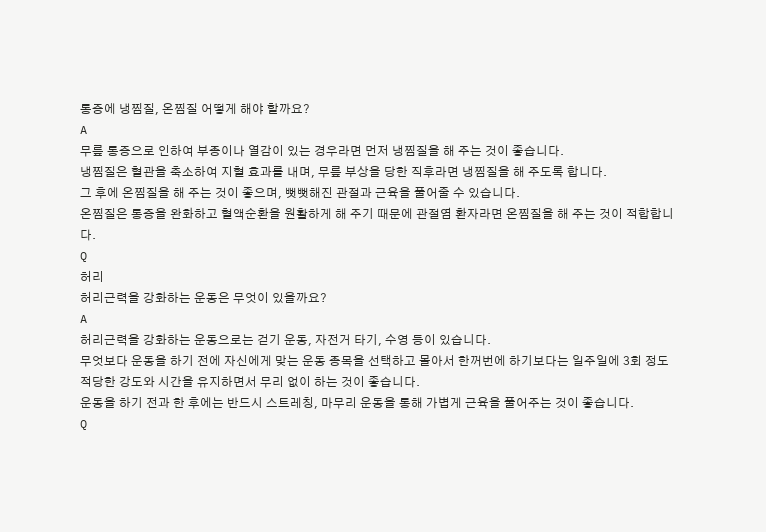통증에 냉찜질, 온찜질 어떻게 해야 할까요?
A
무릎 통증으로 인하여 부종이나 열감이 있는 경우라면 먼저 냉찜질을 해 주는 것이 좋습니다.
냉찜질은 혈관을 축소하여 지혈 효과를 내며, 무릎 부상을 당한 직후라면 냉찜질을 해 주도록 합니다.
그 후에 온찜질을 해 주는 것이 좋으며, 뻣뻣해진 관절과 근육을 풀어줄 수 있습니다.
온찜질은 통증을 완화하고 혈액순환을 원활하게 해 주기 때문에 관절염 환자라면 온찜질을 해 주는 것이 적합합니다.
Q
허리
허리근력을 강화하는 운동은 무엇이 있을까요?
A
허리근력을 강화하는 운동으로는 걷기 운동, 자전거 타기, 수영 등이 있습니다.
무엇보다 운동을 하기 전에 자신에게 맞는 운동 종목을 선택하고 몰아서 한꺼번에 하기보다는 일주일에 3회 정도 적당한 강도와 시간을 유지하면서 무리 없이 하는 것이 좋습니다.
운동을 하기 전과 한 후에는 반드시 스트레칭, 마무리 운동을 통해 가볍게 근육을 풀어주는 것이 좋습니다.
Q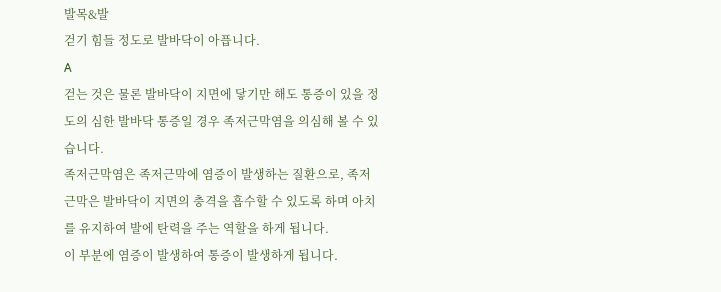발목&발
걷기 힘들 정도로 발바닥이 아픕니다.
A
걷는 것은 물론 발바닥이 지면에 닿기만 해도 통증이 있을 정도의 심한 발바닥 통증일 경우 족저근막염을 의심해 볼 수 있습니다.
족저근막염은 족저근막에 염증이 발생하는 질환으로, 족저근막은 발바닥이 지면의 충격을 흡수할 수 있도록 하며 아치를 유지하여 발에 탄력을 주는 역할을 하게 됩니다.
이 부분에 염증이 발생하여 통증이 발생하게 됩니다.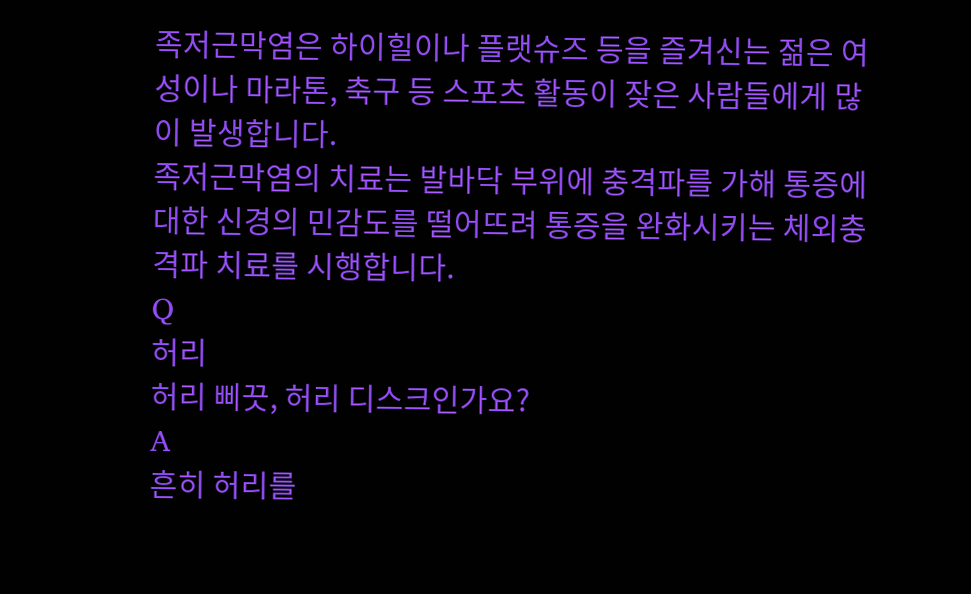족저근막염은 하이힐이나 플랫슈즈 등을 즐겨신는 젊은 여성이나 마라톤, 축구 등 스포츠 활동이 잦은 사람들에게 많이 발생합니다.
족저근막염의 치료는 발바닥 부위에 충격파를 가해 통증에 대한 신경의 민감도를 떨어뜨려 통증을 완화시키는 체외충격파 치료를 시행합니다.
Q
허리
허리 삐끗, 허리 디스크인가요?
A
흔히 허리를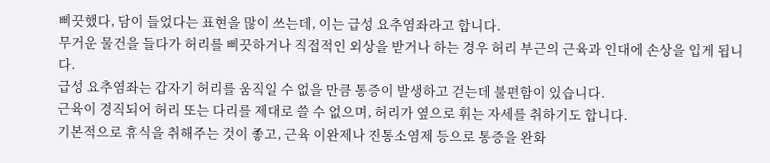삐끗했다, 담이 들었다는 표현을 많이 쓰는데, 이는 급성 요추염좌라고 합니다.
무거운 물건을 들다가 허리를 삐끗하거나 직접적인 외상을 받거나 하는 경우 허리 부근의 근육과 인대에 손상을 입게 됩니다.
급성 요추염좌는 갑자기 허리를 움직일 수 없을 만큼 통증이 발생하고 걷는데 불편함이 있습니다.
근육이 경직되어 허리 또는 다리를 제대로 쓸 수 없으며, 허리가 옆으로 휘는 자세를 취하기도 합니다.
기본적으로 휴식을 취해주는 것이 좋고, 근육 이완제나 진통소염제 등으로 통증을 완화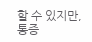할 수 있지만,
통증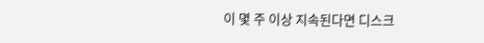이 몇 주 이상 지속된다면 디스크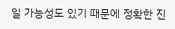일 가능성도 있기 때문에 정확한 진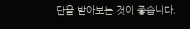단을 받아보는 것이 좋습니다.